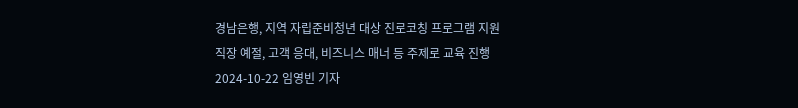경남은행, 지역 자립준비청년 대상 진로코칭 프로그램 지원
직장 예절, 고객 응대, 비즈니스 매너 등 주제로 교육 진행
2024-10-22 임영빈 기자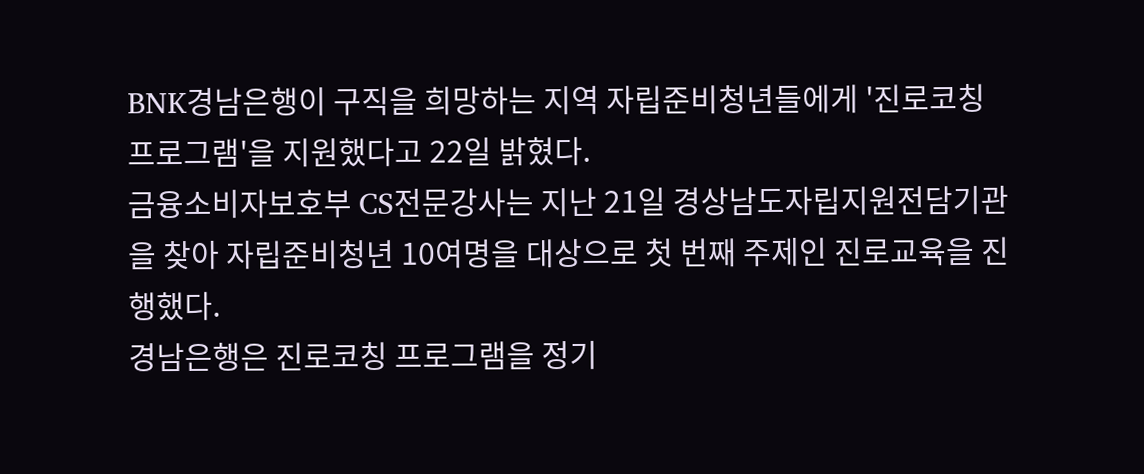BNK경남은행이 구직을 희망하는 지역 자립준비청년들에게 '진로코칭 프로그램'을 지원했다고 22일 밝혔다.
금융소비자보호부 CS전문강사는 지난 21일 경상남도자립지원전담기관을 찾아 자립준비청년 10여명을 대상으로 첫 번째 주제인 진로교육을 진행했다.
경남은행은 진로코칭 프로그램을 정기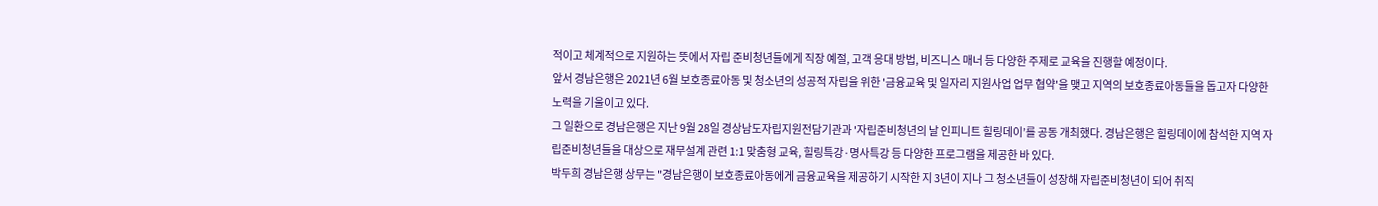적이고 체계적으로 지원하는 뜻에서 자립 준비청년들에게 직장 예절, 고객 응대 방법, 비즈니스 매너 등 다양한 주제로 교육을 진행할 예정이다.
앞서 경남은행은 2021년 6월 보호종료아동 및 청소년의 성공적 자립을 위한 '금융교육 및 일자리 지원사업 업무 협약'을 맺고 지역의 보호종료아동들을 돕고자 다양한 노력을 기울이고 있다.
그 일환으로 경남은행은 지난 9월 28일 경상남도자립지원전담기관과 '자립준비청년의 날 인피니트 힐링데이’를 공동 개최했다. 경남은행은 힐링데이에 참석한 지역 자립준비청년들을 대상으로 재무설계 관련 1:1 맞춤형 교육, 힐링특강·명사특강 등 다양한 프로그램을 제공한 바 있다.
박두희 경남은행 상무는 "경남은행이 보호종료아동에게 금융교육을 제공하기 시작한 지 3년이 지나 그 청소년들이 성장해 자립준비청년이 되어 취직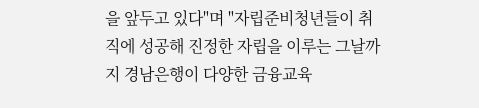을 앞두고 있다"며 "자립준비청년들이 취직에 성공해 진정한 자립을 이루는 그날까지 경남은행이 다양한 금융교육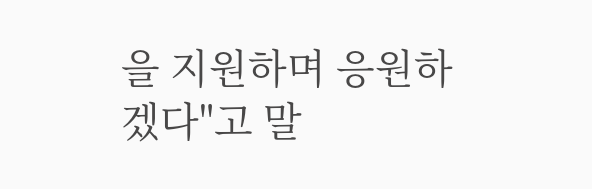을 지원하며 응원하겠다"고 말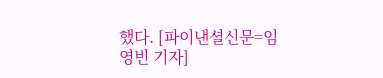했다. [파이낸셜신문=임영빈 기자]